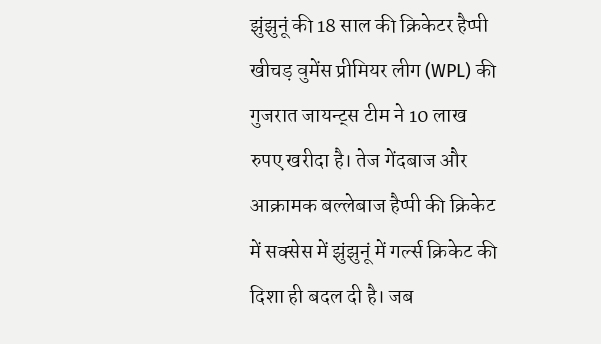झुंझुनूं की 18 साल की क्रिकेटर हैप्पी खीचड़ वुमेंस प्रीमियर लीग (WPL) की गुजरात जायन्ट्स टीम ने 10 लाख रुपए खरीदा है। तेज गेंदबाज और आक्रामक बल्लेबाज हैप्पी की क्रिकेट में सक्सेस में झुंझुनूं में गर्ल्स क्रिकेट की दिशा ही बदल दी है। जब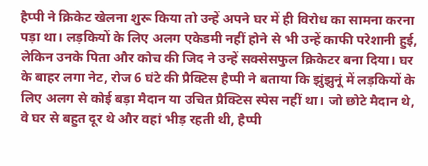हैप्पी ने क्रिकेट खेलना शुरू किया तो उन्हें अपने घर में ही विरोध का सामना करना पड़ा था। लड़कियों के लिए अलग एकेडमी नहीं होने से भी उन्हें काफी परेशानी हुई, लेकिन उनके पिता और कोच की जिद ने उन्हें सक्सेसफुल क्रिकेटर बना दिया। घर के बाहर लगा नेट, रोज 6 घंटे की प्रैक्टिस हैप्पी ने बताया कि झुंझुनूं में लड़कियों के लिए अलग से कोई बड़ा मैदान या उचित प्रैक्टिस स्पेस नहीं था। जो छोटे मैदान थे, वे घर से बहुत दूर थे और वहां भीड़ रहती थी, हैप्पी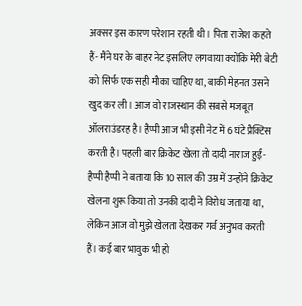अक्सर इस कारण परेशान रहती थी। पिता राजेश कहते हैं- मैंने घर के बाहर नेट इसलिए लगवाया क्योंकि मेरी बेटी को सिर्फ एक सही मौका चाहिए था, बाकी मेहनत उसने खुद कर ली। आज वो राजस्थान की सबसे मजबूत ऑलराउंडरह है। हैप्पी आज भी इसी नेट में 6 घंटे प्रैक्टिस करती है। पहली बार क्रिकेट खेला तो दादी नाराज हुईं- हैप्पी हैप्पी ने बताया कि 10 साल की उम्र में उन्होंने क्रिकेट खेलना शुरू किया तो उनकी दादी ने विरोध जताया था, लेकिन आज वो मुझे खेलता देखकर गर्व अनुभव करती हैं। कई बार भावुक भी हो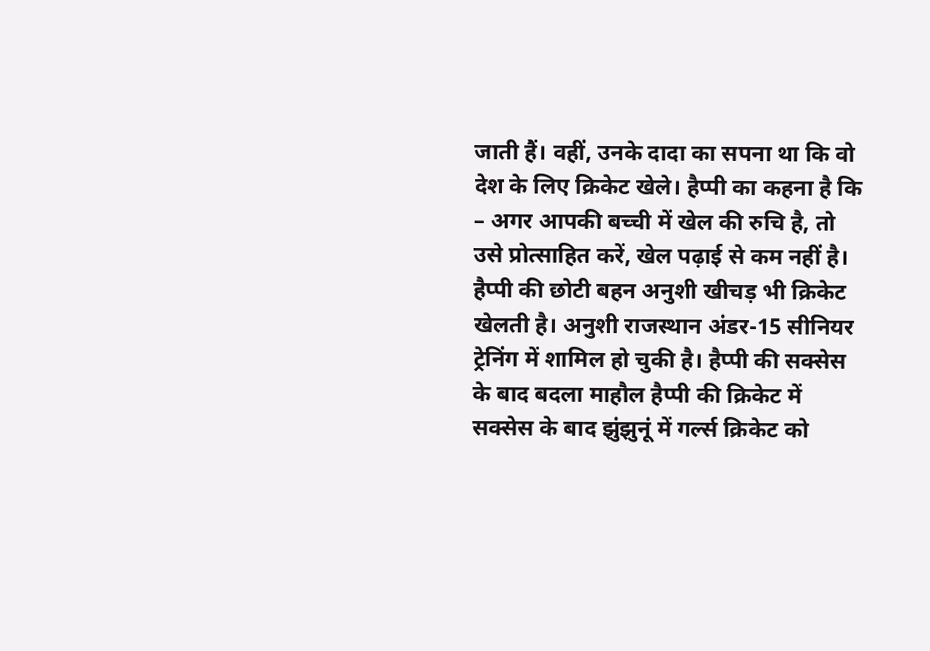जाती हैं। वहीं, उनके दादा का सपना था कि वो देश के लिए क्रिकेट खेले। हैप्पी का कहना है कि – अगर आपकी बच्ची में खेल की रुचि है, तो उसे प्रोत्साहित करें, खेल पढ़ाई से कम नहीं है। हैप्पी की छोटी बहन अनुशी खीचड़ भी क्रिकेट खेलती है। अनुशी राजस्थान अंडर-15 सीनियर ट्रेनिंग में शामिल हो चुकी है। हैप्पी की सक्सेस के बाद बदला माहौल हैप्पी की क्रिकेट में सक्सेस के बाद झुंझुनूं में गर्ल्स क्रिकेट को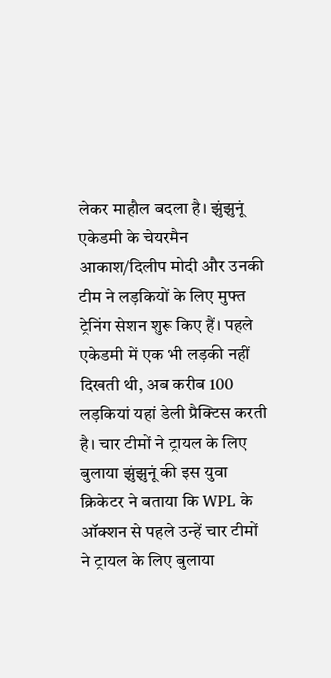लेकर माहौल बदला है। झुंझुनूं एकेडमी के चेयरमैन आकाश/दिलीप मोदी और उनकी टीम ने लड़कियों के लिए मुफ्त ट्रेनिंग सेशन शुरू किए हैं। पहले एकेडमी में एक भी लड़की नहीं दिखती थी, अब करीब 100 लड़कियां यहां डेली प्रैक्टिस करती है। चार टीमों ने ट्रायल के लिए बुलाया झुंझुनूं की इस युवा क्रिकेटर ने बताया कि WPL के ऑक्शन से पहले उन्हें चार टीमों ने ट्रायल के लिए बुलाया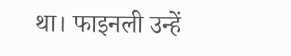था। फाइनली उन्हें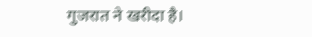गुजरात ने खरीदा है।